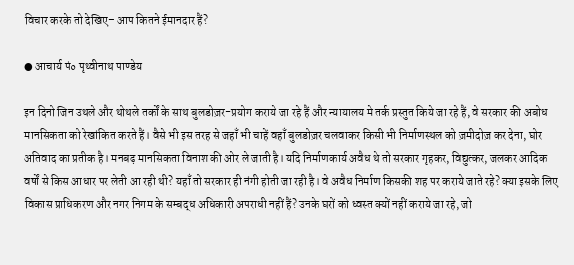विचार करके तो देखिए– आप कितने ईमानदार हैं?

● आचार्य पं० पृथ्वीनाथ पाण्डेय

इन दिनो जिन उथले और थोथले तर्कों के साथ बुलडोज़र-प्रयोग कराये जा रहे हैं और न्यायालय मे तर्क प्रस्तुत किये जा रहे हैं, वे सरकार की अबोध मानसिकता को रेखांकित करते हैं। वैसे भी इस तरह से जहाँ भी चाहें वहाँ बुलडोज़र चलवाकर किसी भी निर्माणस्थल को ज़मीदोज़ कर देना, घोर अतिवाद का प्रतीक है। मनबढ़ मानसिकता विनाश की ओर ले जाती है। यदि निर्माणकार्य अवैध थे तो सरकार गृहकर, विद्युत्कर, जलकर आदिक वर्षों से किस आधार पर लेती आ रही थी? यहाँ तो सरकार ही नंगी होती जा रही है। वे अवैध निर्माण किसकी शह पर कराये जाते रहे? क्या इसके लिए विकास प्राधिकरण और नगर निगम के सम्बद्ध अधिकारी अपराधी नहीं हैं? उनके घरों को ध्वस्त क्यों नहीं कराये जा रहे, जो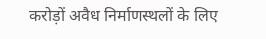करोड़ों अवैध निर्माणस्थलों के लिए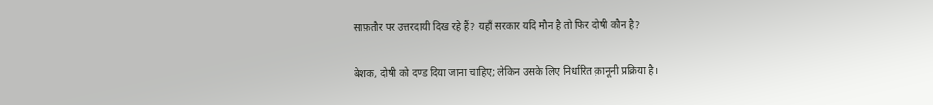साफ़तौर पर उत्तरदायी दिख रहे हैं? यहाँ सरकार यदि मौन है तो फिर दोषी कौन है?

बेशक, दोषी को दण्ड दिया जाना चाहिए; लेकिन उसके लिए निर्धारित क़ानूनी प्रक्रिया है।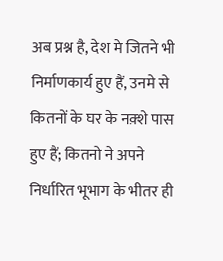अब प्रश्न है, देश मे जितने भी निर्माणकार्य हुए हैं, उनमे से कितनों के घर के नक़्शे पास हुए हैं; कितनो ने अपने निर्धारित भूभाग के भीतर ही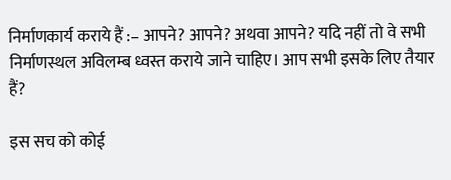निर्माणकार्य कराये हैं :– आपने? आपने? अथवा आपने? यदि नहीं तो वे सभी निर्माणस्थल अविलम्ब ध्वस्त कराये जाने चाहिए। आप सभी इसके लिए तैयार हैं?

इस सच को कोई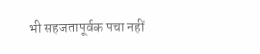भी सहजतापूर्वक पचा नहीं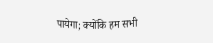पायेगा; क्योंकि हम सभी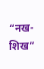“नख-शिख”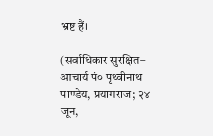भ्रष्ट हैं।

(सर्वाधिकार सुरक्षित– आचार्य पं० पृथ्वीनाथ पाण्डेय, प्रयागराज; २४ जून,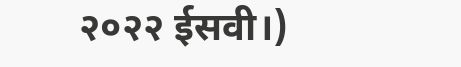२०२२ ईसवी।)